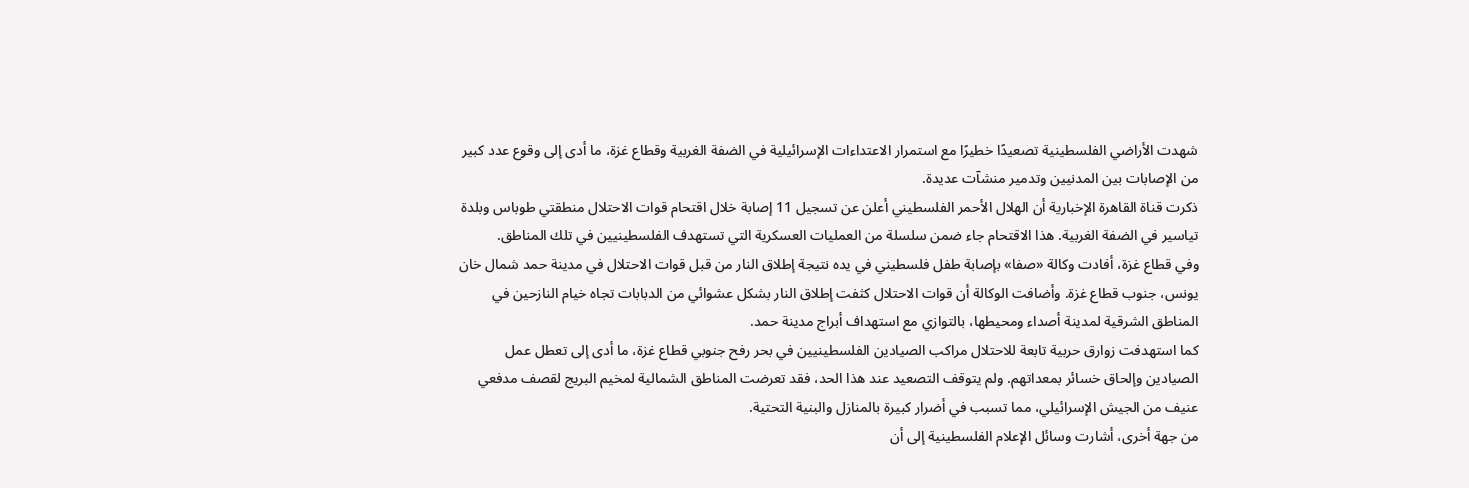شهدت الأراضي الفلسطينية تصعيدًا خطيرًا مع استمرار الاعتداءات الإسرائيلية في الضفة الغربية وقطاع غزة، ما أدى إلى وقوع عدد كبير من الإصابات بين المدنيين وتدمير منشآت عديدة.
ذكرت قناة القاهرة الإخبارية أن الهلال الأحمر الفلسطيني أعلن عن تسجيل 11 إصابة خلال اقتحام قوات الاحتلال منطقتي طوباس وبلدة تياسير في الضفة الغربية. هذا الاقتحام جاء ضمن سلسلة من العمليات العسكرية التي تستهدف الفلسطينيين في تلك المناطق.
وفي قطاع غزة، أفادت وكالة «صفا» بإصابة طفل فلسطيني في يده نتيجة إطلاق النار من قبل قوات الاحتلال في مدينة حمد شمال خان يونس، جنوب قطاع غزة. وأضافت الوكالة أن قوات الاحتلال كثفت إطلاق النار بشكل عشوائي من الدبابات تجاه خيام النازحين في المناطق الشرقية لمدينة أصداء ومحيطها، بالتوازي مع استهداف أبراج مدينة حمد.
كما استهدفت زوارق حربية تابعة للاحتلال مراكب الصيادين الفلسطينيين في بحر رفح جنوبي قطاع غزة، ما أدى إلى تعطل عمل الصيادين وإلحاق خسائر بمعداتهم. ولم يتوقف التصعيد عند هذا الحد، فقد تعرضت المناطق الشمالية لمخيم البريج لقصف مدفعي عنيف من الجيش الإسرائيلي، مما تسبب في أضرار كبيرة بالمنازل والبنية التحتية.
من جهة أخرى، أشارت وسائل الإعلام الفلسطينية إلى أن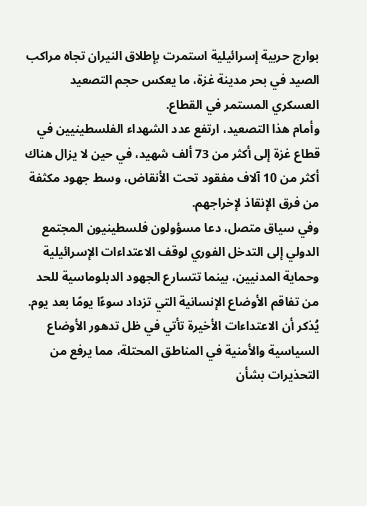بوارج حربية إسرائيلية استمرت بإطلاق النيران تجاه مراكب الصيد في بحر مدينة غزة، ما يعكس حجم التصعيد العسكري المستمر في القطاع.
وأمام هذا التصعيد، ارتفع عدد الشهداء الفلسطينيين في قطاع غزة إلى أكثر من 73 ألف شهيد، في حين لا يزال هناك أكثر من 10 آلاف مفقود تحت الأنقاض، وسط جهود مكثفة من فرق الإنقاذ لإخراجهم.
وفي سياق متصل، دعا مسؤولون فلسطينيون المجتمع الدولي إلى التدخل الفوري لوقف الاعتداءات الإسرائيلية وحماية المدنيين، بينما تتسارع الجهود الدبلوماسية للحد من تفاقم الأوضاع الإنسانية التي تزداد سوءًا يومًا بعد يوم.
يُذكر أن الاعتداءات الأخيرة تأتي في ظل تدهور الأوضاع السياسية والأمنية في المناطق المحتلة، مما يرفع من التحذيرات بشأن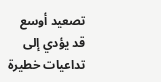تصعيد أوسع قد يؤدي إلى تداعيات خطيرة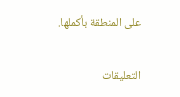على المنطقة بأكملها.

التعليقات